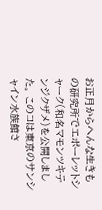お正月からへんな生きもの研究所でエポーレットシャーク(和名マモンツキテンジクザメ)を公開しました。 このコは東京のサンシャイン水族館さ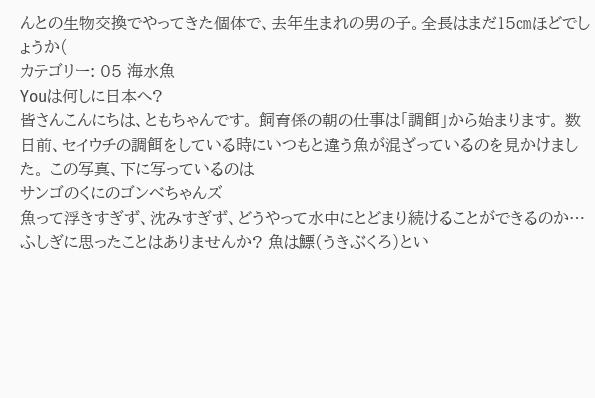んとの生物交換でやってきた個体で、去年生まれの男の子。全長はまだ15㎝ほどでしょうか(
カテゴリー: 05 海水魚
Youは何しに日本へ?
皆さんこんにちは、ともちゃんです。 飼育係の朝の仕事は「調餌」から始まります。 数日前、セイウチの調餌をしている時にいつもと違う魚が混ざっているのを見かけました。 この写真、下に写っているのは
サンゴのくにのゴンべちゃんズ
魚って浮きすぎず、沈みすぎず、どうやって水中にとどまり続けることができるのか…ふしぎに思ったことはありませんか? 魚は鰾(うきぶくろ)とい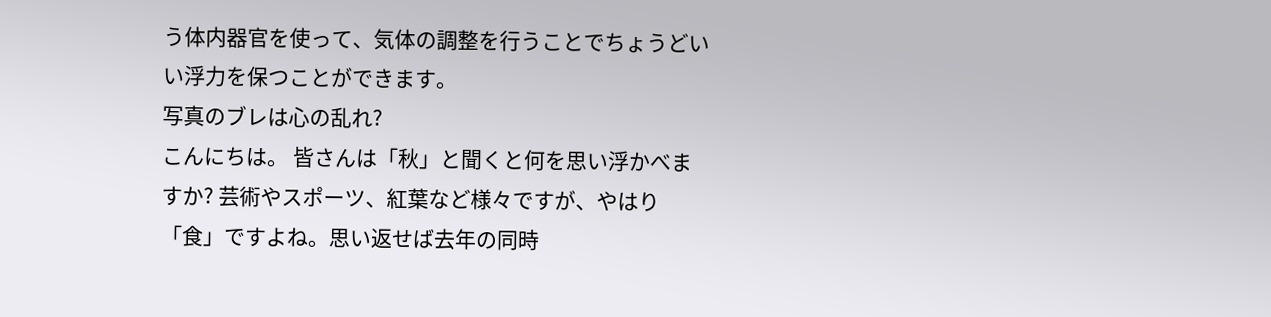う体内器官を使って、気体の調整を行うことでちょうどいい浮力を保つことができます。
写真のブレは心の乱れ?
こんにちは。 皆さんは「秋」と聞くと何を思い浮かべますか? 芸術やスポーツ、紅葉など様々ですが、やはり「食」ですよね。思い返せば去年の同時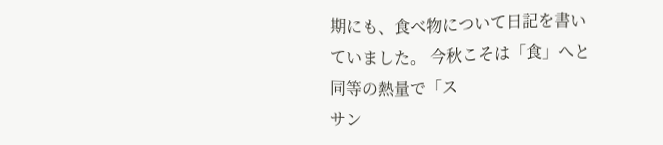期にも、食べ物について日記を書いていました。 今秋こそは「食」へと同等の熱量で「ス
サン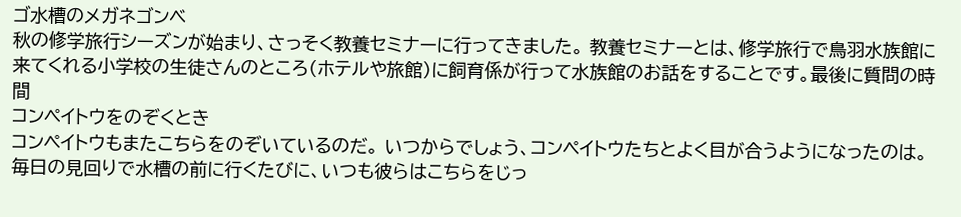ゴ水槽のメガネゴンベ
秋の修学旅行シーズンが始まり、さっそく教養セミナーに行ってきました。 教養セミナーとは、修学旅行で鳥羽水族館に来てくれる小学校の生徒さんのところ(ホテルや旅館)に飼育係が行って水族館のお話をすることです。最後に質問の時間
コンペイトウをのぞくとき
コンペイトウもまたこちらをのぞいているのだ。 いつからでしょう、コンペイトウたちとよく目が合うようになったのは。毎日の見回りで水槽の前に行くたびに、いつも彼らはこちらをじっ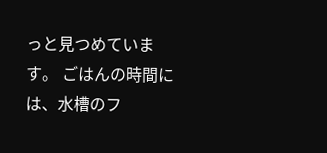っと見つめています。 ごはんの時間には、水槽のフ